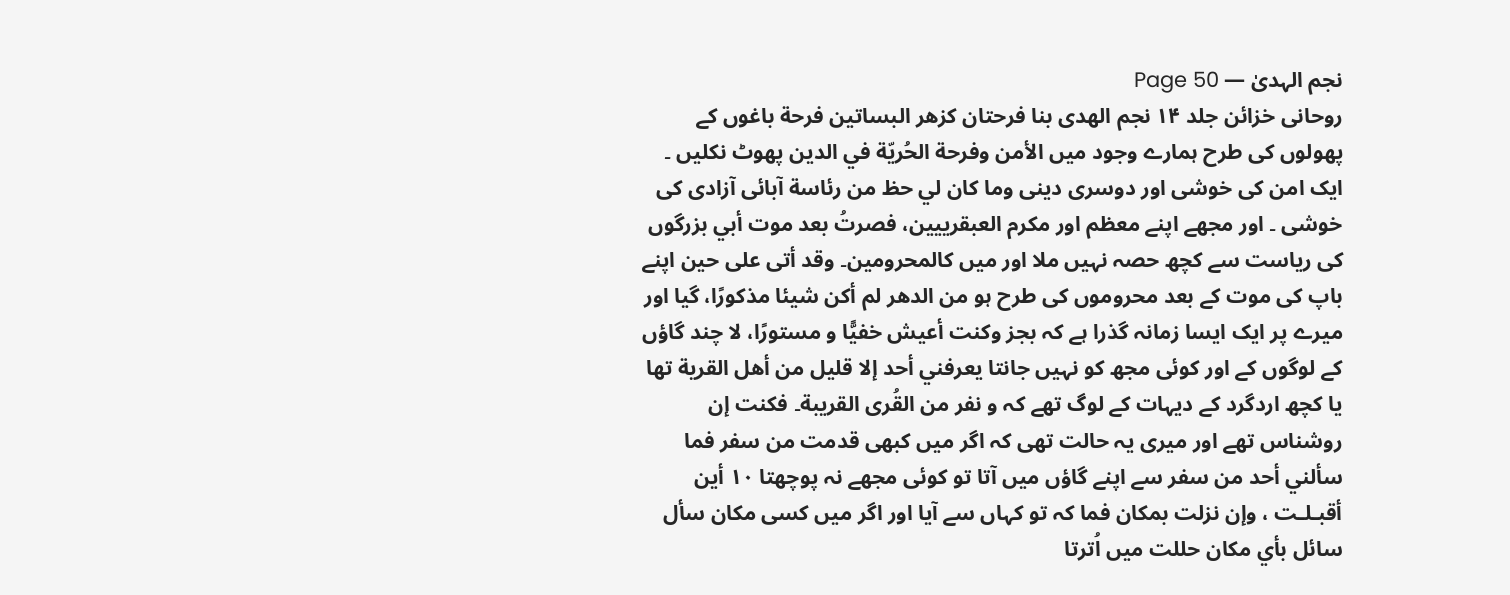نجم الہدیٰ — Page 50
روحانی خزائن جلد ۱۴ نجم الهدى بنا فرحتان كزهر البساتين فرحة باغوں کے پھولوں کی طرح ہمارے وجود میں الأمن وفرحة الحُريّة في الدين پھوٹ نکلیں ۔ ایک امن کی خوشی اور دوسری دینی وما كان لي حظ من رئاسة آبائی آزادی کی خوشی ۔ اور مجھے اپنے معظم اور مکرم العبقرييين، فصرتُ بعد موت أبي بزرگوں کی ریاست سے کچھ حصہ نہیں ملا اور میں كالمحرومين۔ وقد أتى على حين اپنے باپ کی موت کے بعد محروموں کی طرح ہو من الدهر لم أكن شيئا مذكورًا، گیا اور میرے پر ایک ایسا زمانہ گذرا ہے کہ بجز وكنت أعيش خفيًّا و مستورًا، لا چند گاؤں کے لوگوں کے اور کوئی مجھ کو نہیں جانتا يعرفني أحد إلا قليل من أهل القرية تھا یا کچھ اردگرد کے دیہات کے لوگ تھے کہ و نفر من القُرى القريبة۔ فكنت إن روشناس تھے اور میری یہ حالت تھی کہ اگر میں کبھی قدمت من سفر فما سألني أحد من سفر سے اپنے گاؤں میں آتا تو کوئی مجھے نہ پوچھتا ١٠ أين أقبـلـت ، وإن نزلت بمكان فما کہ تو کہاں سے آیا اور اگر میں کسی مکان سأل سائل بأي مكان حللت میں اُترتا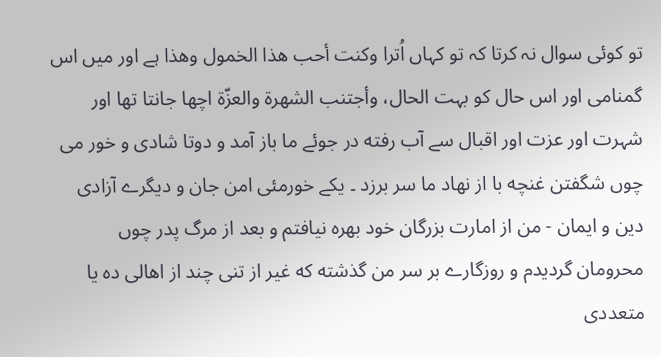تو کوئی سوال نہ کرتا کہ تو کہاں اُترا وكنت أحب هذا الخمول وهذا ہے اور میں اس گمنامی اور اس حال کو بہت الحال، وأجتنب الشهرة والعزّة اچھا جانتا تھا اور شہرت اور عزت اور اقبال سے آب رفته در جوئے ما باز آمد و دوتا شادی و خور می چوں شگفتن غنچه با از نهاد ما سر برزد ۔ یکے خورمئی امن جان و دیگرے آزادی دین و ایمان - من از امارت بزرگان خود بهره نیافتم و بعد از مرگ پدر چوں محرومان گردیدم و روزگارے بر سر من گذشته که غیر از تنی چند از اهالی ده یا متعددی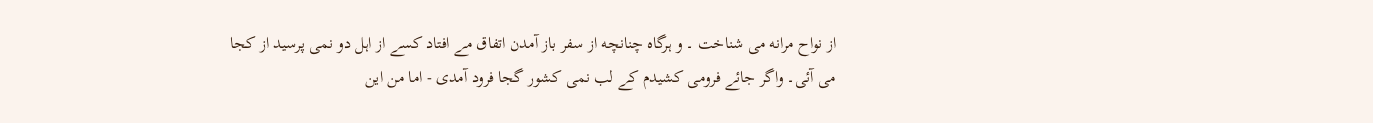از نواح مرانه می شناخت ۔ و ہرگاه چنانچه از سفر باز آمدن اتفاق مے افتاد کسے از اہل دو نمی پرسید از کجا می آئی۔ واگر جائے فرومی کشیدم کے لب نمی کشور گجا فرود آمدی - اما من این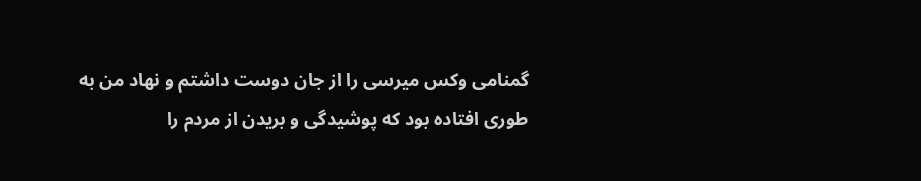گمنامی وکس میرسی را از جان دوست داشتم و نهاد من به طوری افتاده بود که پوشیدگی و بریدن از مردم را